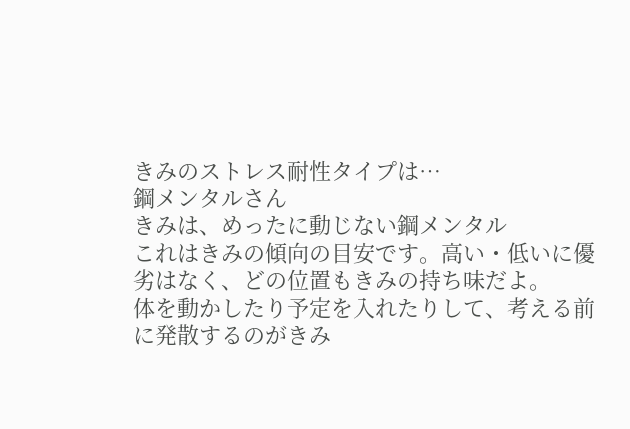きみのストレス耐性タイプは…
鋼メンタルさん
きみは、めったに動じない鋼メンタル
これはきみの傾向の目安です。高い・低いに優劣はなく、どの位置もきみの持ち味だよ。
体を動かしたり予定を入れたりして、考える前に発散するのがきみ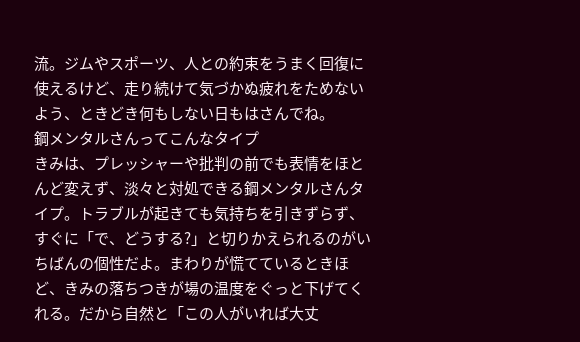流。ジムやスポーツ、人との約束をうまく回復に使えるけど、走り続けて気づかぬ疲れをためないよう、ときどき何もしない日もはさんでね。
鋼メンタルさんってこんなタイプ
きみは、プレッシャーや批判の前でも表情をほとんど変えず、淡々と対処できる鋼メンタルさんタイプ。トラブルが起きても気持ちを引きずらず、すぐに「で、どうする?」と切りかえられるのがいちばんの個性だよ。まわりが慌てているときほど、きみの落ちつきが場の温度をぐっと下げてくれる。だから自然と「この人がいれば大丈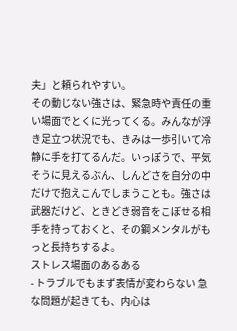夫」と頼られやすい。
その動じない強さは、緊急時や責任の重い場面でとくに光ってくる。みんなが浮き足立つ状況でも、きみは一歩引いて冷静に手を打てるんだ。いっぽうで、平気そうに見えるぶん、しんどさを自分の中だけで抱えこんでしまうことも。強さは武器だけど、ときどき弱音をこぼせる相手を持っておくと、その鋼メンタルがもっと長持ちするよ。
ストレス場面のあるある
- トラブルでもまず表情が変わらない 急な問題が起きても、内心は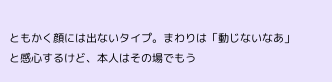ともかく顔には出ないタイプ。まわりは「動じないなあ」と感心するけど、本人はその場でもう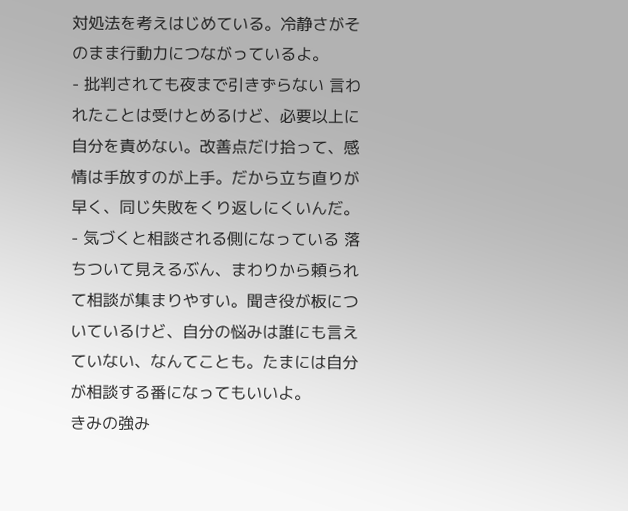対処法を考えはじめている。冷静さがそのまま行動力につながっているよ。
- 批判されても夜まで引きずらない 言われたことは受けとめるけど、必要以上に自分を責めない。改善点だけ拾って、感情は手放すのが上手。だから立ち直りが早く、同じ失敗をくり返しにくいんだ。
- 気づくと相談される側になっている 落ちついて見えるぶん、まわりから頼られて相談が集まりやすい。聞き役が板についているけど、自分の悩みは誰にも言えていない、なんてことも。たまには自分が相談する番になってもいいよ。
きみの強み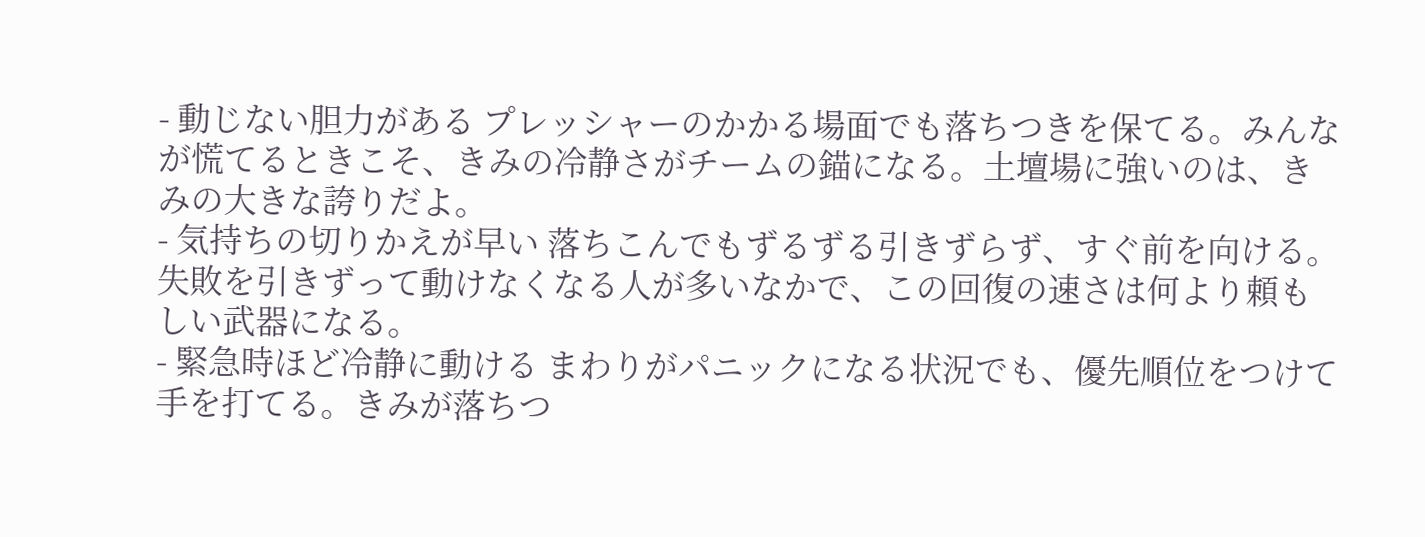- 動じない胆力がある プレッシャーのかかる場面でも落ちつきを保てる。みんなが慌てるときこそ、きみの冷静さがチームの錨になる。土壇場に強いのは、きみの大きな誇りだよ。
- 気持ちの切りかえが早い 落ちこんでもずるずる引きずらず、すぐ前を向ける。失敗を引きずって動けなくなる人が多いなかで、この回復の速さは何より頼もしい武器になる。
- 緊急時ほど冷静に動ける まわりがパニックになる状況でも、優先順位をつけて手を打てる。きみが落ちつ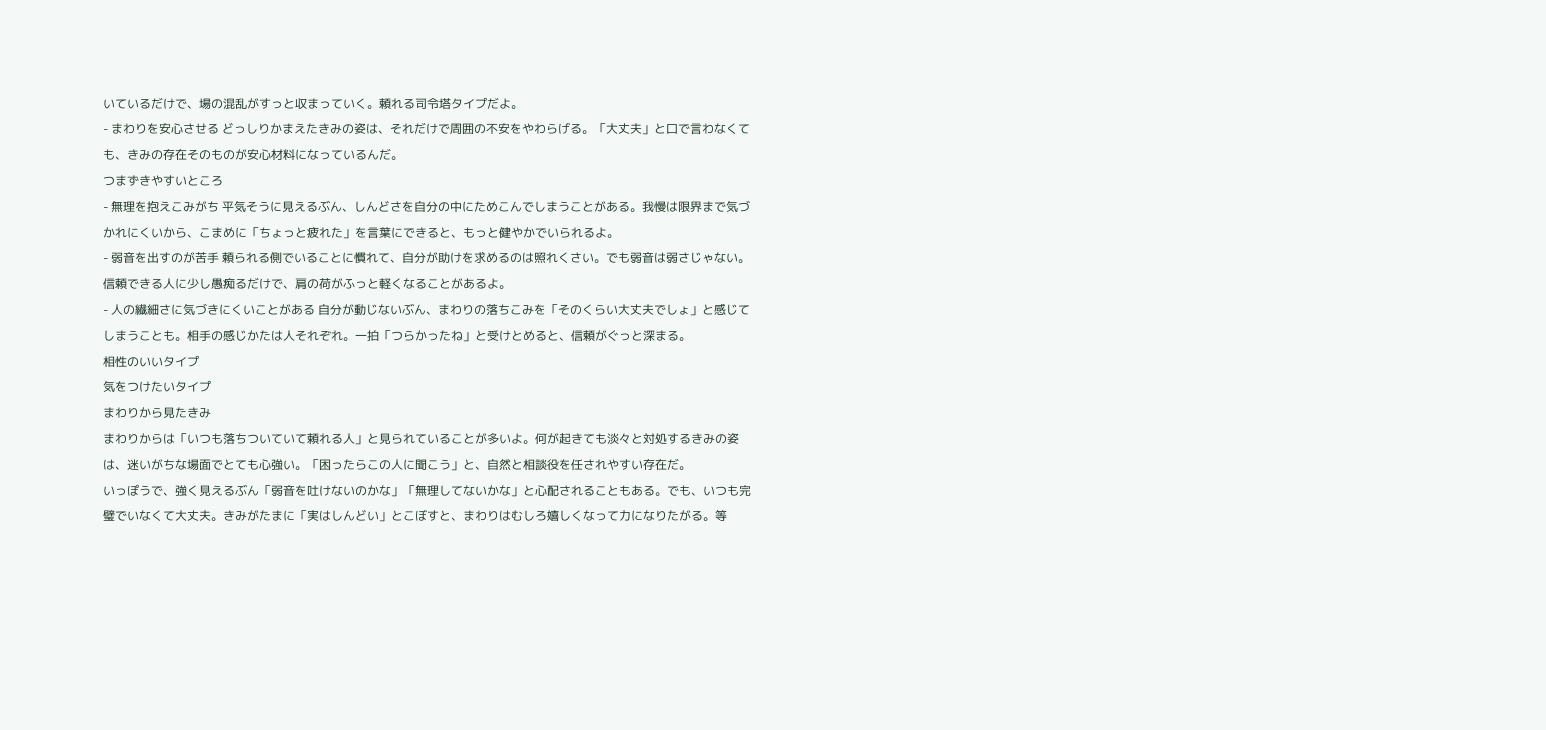いているだけで、場の混乱がすっと収まっていく。頼れる司令塔タイプだよ。
- まわりを安心させる どっしりかまえたきみの姿は、それだけで周囲の不安をやわらげる。「大丈夫」と口で言わなくても、きみの存在そのものが安心材料になっているんだ。
つまずきやすいところ
- 無理を抱えこみがち 平気そうに見えるぶん、しんどさを自分の中にためこんでしまうことがある。我慢は限界まで気づかれにくいから、こまめに「ちょっと疲れた」を言葉にできると、もっと健やかでいられるよ。
- 弱音を出すのが苦手 頼られる側でいることに慣れて、自分が助けを求めるのは照れくさい。でも弱音は弱さじゃない。信頼できる人に少し愚痴るだけで、肩の荷がふっと軽くなることがあるよ。
- 人の繊細さに気づきにくいことがある 自分が動じないぶん、まわりの落ちこみを「そのくらい大丈夫でしょ」と感じてしまうことも。相手の感じかたは人それぞれ。一拍「つらかったね」と受けとめると、信頼がぐっと深まる。
相性のいいタイプ
気をつけたいタイプ
まわりから見たきみ
まわりからは「いつも落ちついていて頼れる人」と見られていることが多いよ。何が起きても淡々と対処するきみの姿は、迷いがちな場面でとても心強い。「困ったらこの人に聞こう」と、自然と相談役を任されやすい存在だ。
いっぽうで、強く見えるぶん「弱音を吐けないのかな」「無理してないかな」と心配されることもある。でも、いつも完璧でいなくて大丈夫。きみがたまに「実はしんどい」とこぼすと、まわりはむしろ嬉しくなって力になりたがる。等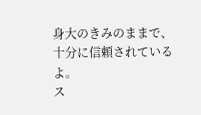身大のきみのままで、十分に信頼されているよ。
ス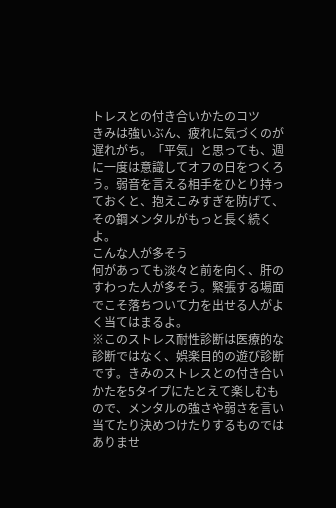トレスとの付き合いかたのコツ
きみは強いぶん、疲れに気づくのが遅れがち。「平気」と思っても、週に一度は意識してオフの日をつくろう。弱音を言える相手をひとり持っておくと、抱えこみすぎを防げて、その鋼メンタルがもっと長く続くよ。
こんな人が多そう
何があっても淡々と前を向く、肝のすわった人が多そう。緊張する場面でこそ落ちついて力を出せる人がよく当てはまるよ。
※このストレス耐性診断は医療的な診断ではなく、娯楽目的の遊び診断です。きみのストレスとの付き合いかたを5タイプにたとえて楽しむもので、メンタルの強さや弱さを言い当てたり決めつけたりするものではありませ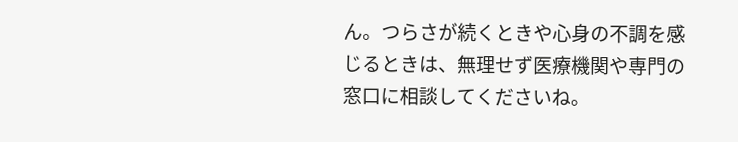ん。つらさが続くときや心身の不調を感じるときは、無理せず医療機関や専門の窓口に相談してくださいね。